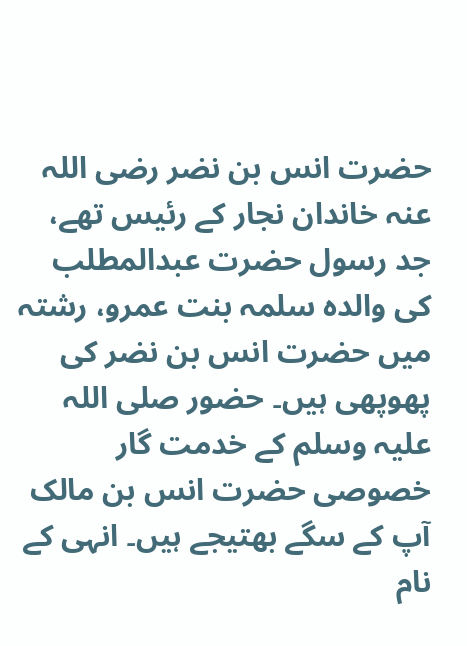حضرت انس بن نضر رضی اللہ عنہ خاندان نجار کے رئیس تھے، جد رسول حضرت عبدالمطلب کی والدہ سلمہ بنت عمرو، رشتہ میں حضرت انس بن نضر کی پھوپھی ہیں۔ حضور صلی اللہ علیہ وسلم کے خدمت گار خصوصی حضرت انس بن مالک آپ کے سگے بھتیجے ہیں۔ انہی کے نام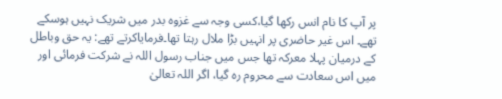پر آپ کا نام انس رکھا گیا،کسی وجہ سے غزوہ بدر میں شریک نہیں ہوسکے تھے۔ اس غیر حاضری پر انہیں بڑا ملال رہتا تھا۔فرمایاکرتے تھے: یہ حق وباطل کے درمیان پہلا معرکہ تھا جس میں جناب رسول اللہ نے شرکت فرمائی اور میں اس سعادت سے محروم رہ گیا، اگر اللہ تعالیٰ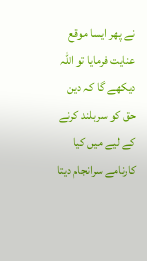نے پھر ایسا موقع عنایت فرمایا تو اللہ دیکھے گا کہ دین حق کو سربلند کرنے کے لیے میں کیا کارنامے سرانجام دیتا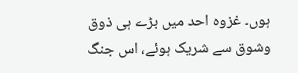ہوں۔ غزوہ احد میں بڑے ہی ذوق وشوق سے شریک ہوئے، اس جنگ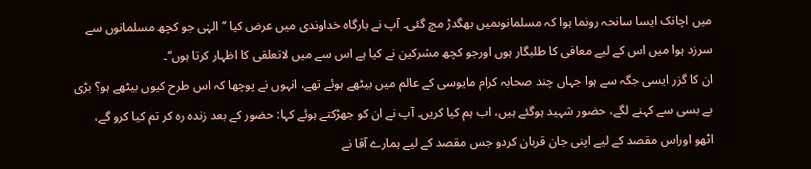میں اچانک ایسا سانحہ رونما ہوا کہ مسلمانوںمیں بھگدڑ مچ گئی۔ آپ نے بارگاہ خداوندی میں عرض کیا ’’الہٰی جو کچھ مسلمانوں سے سرزد ہوا میں اس کے لیے معافی کا طلبگار ہوں اورجو کچھ مشرکین نے کیا ہے اس سے میں لاتعلقی کا اظہار کرتا ہوں‘‘۔
ان کا گزر ایسی جگہ سے ہوا جہاں چند صحابہ کرام مایوسی کے عالم میں بیٹھے ہوئے تھے، انہوں نے پوچھا کہ اس طرح کیوں بیٹھے ہو؟ بڑی بے بسی سے کہنے لگے، حضور شہید ہوگئے ہیں، اب ہم کیا کریں۔ آپ نے ان کو جھڑکتے ہوئے کہا: حضور کے بعد زندہ رہ کر تم کیا کرو گے، اٹھو اوراس مقصد کے لیے اپنی جان قربان کردو جس مقصد کے لیے ہمارے آقا نے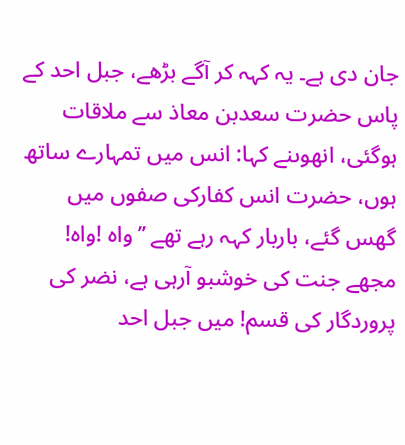جان دی ہے۔ یہ کہہ کر آگے بڑھے، جبل احد کے پاس حضرت سعدبن معاذ سے ملاقات ہوگئی، انھوںنے کہا: انس میں تمہارے ساتھ ہوں، حضرت انس کفارکی صفوں میں گھس گئے، باربار کہہ رہے تھے ’’واہ !واہ! مجھے جنت کی خوشبو آرہی ہے، نضر کی پروردگار کی قسم! میں جبل احد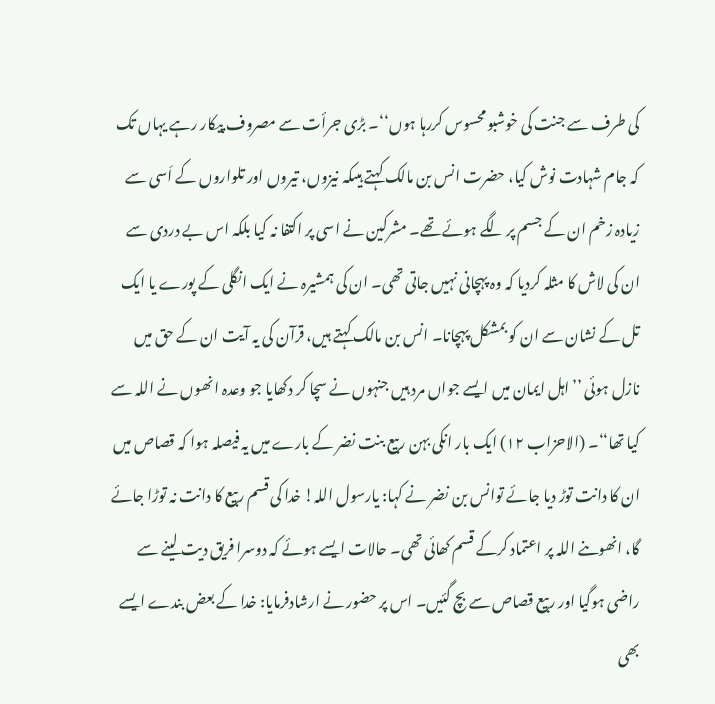کی طرف سے جنت کی خوشبو محسوس کررہا ہوں‘‘۔ بڑی جرأت سے مصروف پیکار رہے یہاں تک کہ جام شہادت نوش کیا، حضرت انس بن مالک کہتے ہیںکہ نیزوں، تیروں اور تلواروں کے اَسی سے زیادہ زخم ان کے جسم پر لگے ہوئے تھے۔ مشرکین نے اسی پر اکتفا نہ کیا بلکہ اس بے دردی سے ان کی لاش کا مثلہ کردیا کہ وہ پہچانی نہیں جاتی تھی۔ ان کی ہمشیرہ نے ایک انگلی کے پورے یا ایک تل کے نشان سے ان کو بمشکل پہچانا۔ انس بن مالک کہتے ہیں، قرآن کی یہ آیت ان کے حق میں نازل ہوئی ’’اہل ایمان میں ایسے جواں مرد ہیں جنہوں نے سچا کر دکھایا جو وعدہ انھوں نے اللہ سے کیا تھا‘‘۔ (الاحزاب ۱۲) ایک بار انکی بہن ربیع بنت نضر کے بارے میں یہ فیصلہ ہوا کہ قصاص میں ان کا دانت توڑ دیا جائے توانس بن نضر نے کہا: یارسول اللہ! خدا کی قسم ربیع کا دانت نہ توڑا جائے گا، انھوںنے اللہ پر اعتماد کرکے قسم کھائی تھی۔ حالات ایسے ہوئے کہ دوسرا فریق دیت لینے سے راضی ہوگیا اور ربیع قصاص سے بچ گئیں۔ اس پر حضور نے ارشادفرمایا: خدا کے بعض بندے ایسے بھی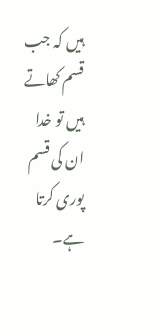ہیں کہ جب قسم کھاتے ہیں تو خدا ان کی قسم پوری کرتا ہے۔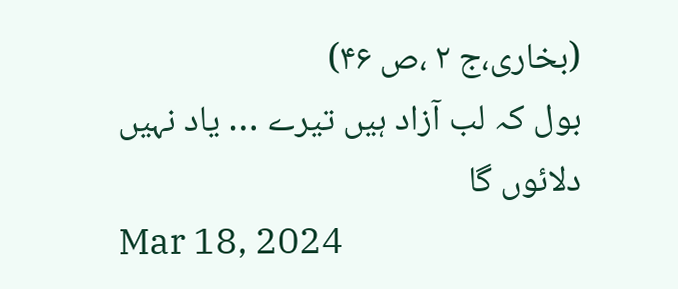(بخاری،ج ۲ ،ص ۴۶)
بول کہ لب آزاد ہیں تیرے … یاد نہیں دلائوں گا
Mar 18, 2024